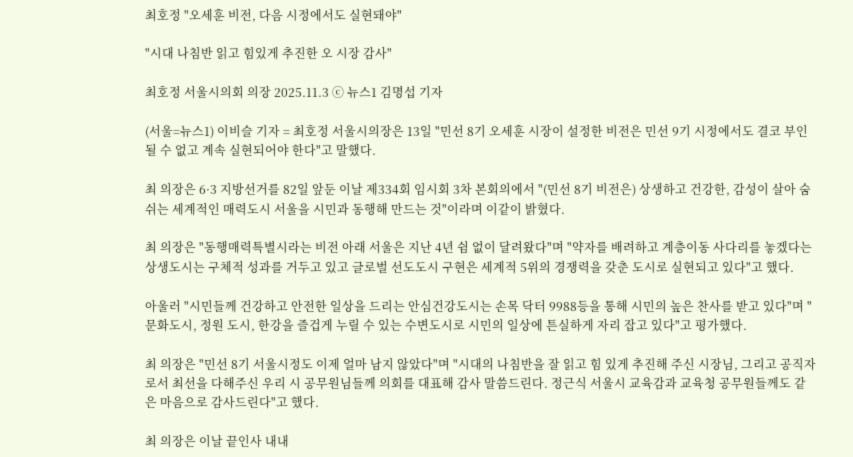최호정 "오세훈 비전, 다음 시정에서도 실현돼야"

"시대 나침반 읽고 힘있게 추진한 오 시장 감사"

최호정 서울시의회 의장 2025.11.3 ⓒ 뉴스1 김명섭 기자

(서울=뉴스1) 이비슬 기자 = 최호정 서울시의장은 13일 "민선 8기 오세훈 시장이 설정한 비전은 민선 9기 시정에서도 결코 부인될 수 없고 계속 실현되어야 한다"고 말했다.

최 의장은 6·3 지방선거를 82일 앞둔 이날 제334회 임시회 3차 본회의에서 "(민선 8기 비전은) 상생하고 건강한, 감성이 살아 숨 쉬는 세계적인 매력도시 서울을 시민과 동행해 만드는 것"이라며 이같이 밝혔다.

최 의장은 "동행매력특별시라는 비전 아래 서울은 지난 4년 쉼 없이 달려왔다"며 "약자를 배려하고 계층이동 사다리를 놓겠다는 상생도시는 구체적 성과를 거두고 있고 글로벌 선도도시 구현은 세계적 5위의 경쟁력을 갖춘 도시로 실현되고 있다"고 했다.

아울러 "시민들께 건강하고 안전한 일상을 드리는 안심건강도시는 손목 닥터 9988등을 통해 시민의 높은 찬사를 받고 있다"며 "문화도시, 정원 도시, 한강을 즐겁게 누릴 수 있는 수변도시로 시민의 일상에 튼실하게 자리 잡고 있다"고 평가했다.

최 의장은 "민선 8기 서울시정도 이제 얼마 남지 않았다"며 "시대의 나침반을 잘 읽고 힘 있게 추진해 주신 시장님, 그리고 공직자로서 최선을 다해주신 우리 시 공무원님들께 의회를 대표해 감사 말씀드린다. 정근식 서울시 교육감과 교육청 공무원들께도 같은 마음으로 감사드린다"고 했다.

최 의장은 이날 끝인사 내내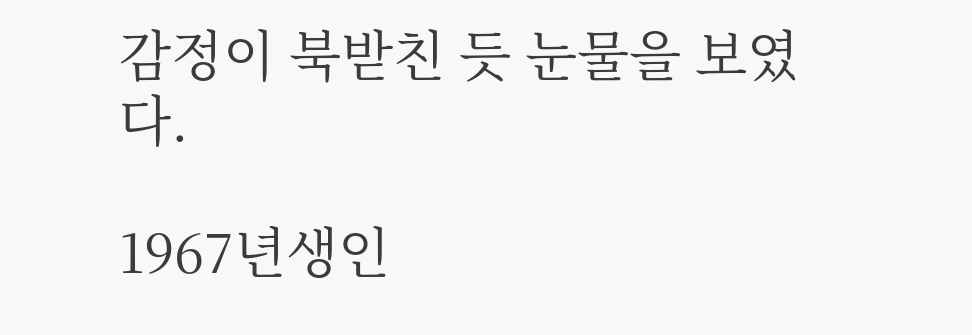감정이 북받친 듯 눈물을 보였다.

1967년생인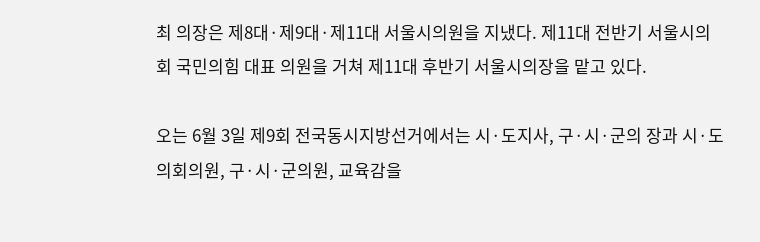최 의장은 제8대·제9대·제11대 서울시의원을 지냈다. 제11대 전반기 서울시의회 국민의힘 대표 의원을 거쳐 제11대 후반기 서울시의장을 맡고 있다.

오는 6월 3일 제9회 전국동시지방선거에서는 시·도지사, 구·시·군의 장과 시·도의회의원, 구·시·군의원, 교육감을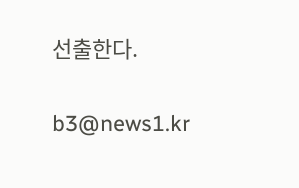선출한다.

b3@news1.kr